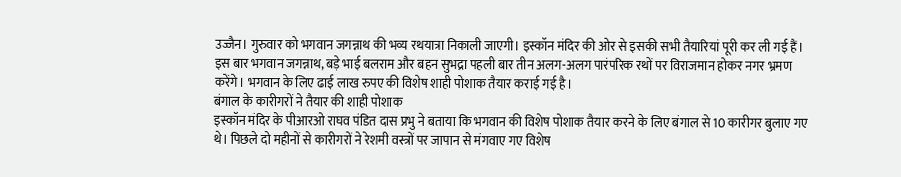उज्जैन। गुरुवार को भगवान जगन्नाथ की भव्य रथयात्रा निकाली जाएगी। इस्कॉन मंदिर की ओर से इसकी सभी तैयारियां पूरी कर ली गई हैं। इस बार भगवान जगन्नाथ, बड़े भाई बलराम और बहन सुभद्रा पहली बार तीन अलग-अलग पारंपरिक रथों पर विराजमान होकर नगर भ्रमण करेंगे। भगवान के लिए ढाई लाख रुपए की विशेष शाही पोशाक तैयार कराई गई है।
बंगाल के कारीगरों ने तैयार की शाही पोशाक
इस्कॉन मंदिर के पीआरओ राघव पंडित दास प्रभु ने बताया कि भगवान की विशेष पोशाक तैयार करने के लिए बंगाल से 10 कारीगर बुलाए गए थे। पिछले दो महीनों से कारीगरों ने रेशमी वस्त्रों पर जापान से मंगवाए गए विशेष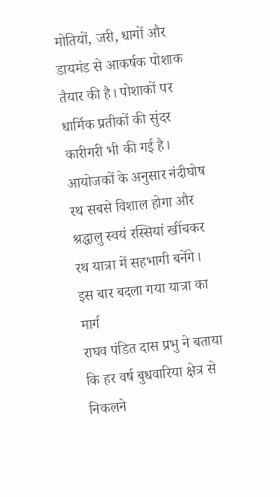मोतियों, जरी, धागों और डायमंड से आकर्षक पोशाक तैयार की है। पोशाकों पर धार्मिक प्रतीकों की सुंदर कारीगरी भी की गई है। आयोजकों के अनुसार नंदीघोष रथ सबसे विशाल होगा और श्रद्धालु स्वयं रस्सियां खींचकर रथ यात्रा में सहभागी बनेंगे।
इस बार बदला गया यात्रा का मार्ग
राघव पंडित दास प्रभु ने बताया कि हर वर्ष बुधवारिया क्षेत्र से निकलने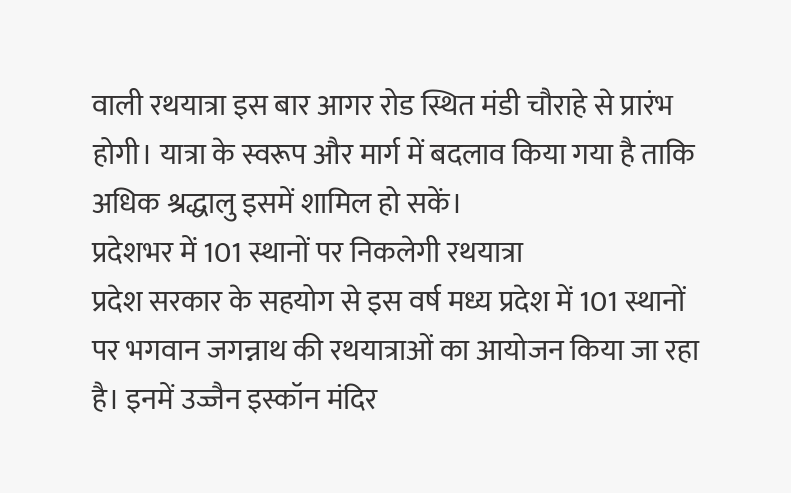वाली रथयात्रा इस बार आगर रोड स्थित मंडी चौराहे से प्रारंभ होगी। यात्रा के स्वरूप और मार्ग में बदलाव किया गया है ताकि अधिक श्रद्धालु इसमें शामिल हो सकें।
प्रदेशभर में 101 स्थानों पर निकलेगी रथयात्रा
प्रदेश सरकार के सहयोग से इस वर्ष मध्य प्रदेश में 101 स्थानों पर भगवान जगन्नाथ की रथयात्राओं का आयोजन किया जा रहा है। इनमें उज्जैन इस्कॉन मंदिर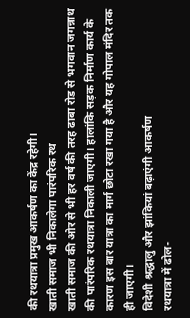की रथयात्रा प्रमुख आकर्षण का केंद्र रहेगी।
खाती समाज भी निकालेगा पारंपरिक रथ
खाती समाज की ओर से भी हर वर्ष की तरह ढाबा रोड से भगवान जगन्नाथ की पारंपरिक रथयात्रा निकाली जाएगी। हालांकि सड़क निर्माण कार्य के कारण इस बार यात्रा का मार्ग छोटा रखा गया है और यह गोपाल मंदिर तक ही जाएगी।
विदेशी श्रद्धालु और झांकियां बढ़ाएंगी आकर्षण
रथयात्रा में ढोल-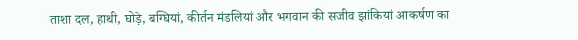ताशा दल, हाथी, घोड़े, बग्घियां, कीर्तन मंडलियां और भगवान की सजीव झांकियां आकर्षण का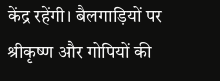केंद्र रहेंगी। बैलगाड़ियों पर श्रीकृष्ण और गोपियों की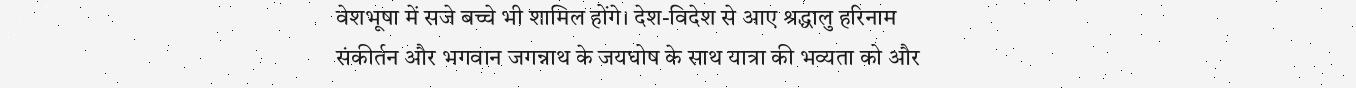वेशभूषा में सजे बच्चे भी शामिल होंगे। देश-विदेश से आए श्रद्धालु हरिनाम संकीर्तन और भगवान जगन्नाथ के जयघोष के साथ यात्रा की भव्यता को और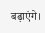बढ़ाएंगे।